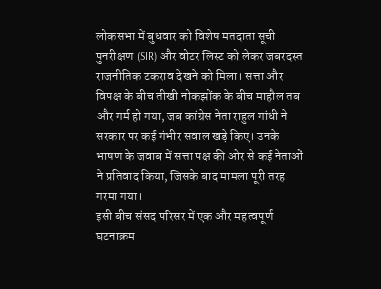लोकसभा में बुधवार को विशेष मतदाता सूची पुनरीक्षण (SIR) और वोटर लिस्ट को लेकर जबरदस्त राजनीतिक टकराव देखने को मिला। सत्ता और विपक्ष के बीच तीखी नोकझोंक के बीच माहौल तब और गर्म हो गया, जब कांग्रेस नेता राहुल गांधी ने सरकार पर कई गंभीर सवाल खड़े किए। उनके भाषण के जवाब में सत्ता पक्ष की ओर से कई नेताओं ने प्रतिवाद किया, जिसके बाद मामला पूरी तरह गरमा गया।
इसी बीच संसद परिसर में एक और महत्वपूर्ण घटनाक्रम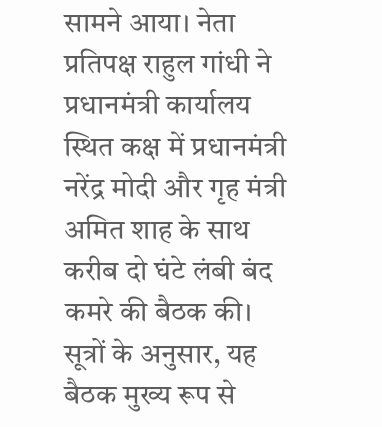सामने आया। नेता प्रतिपक्ष राहुल गांधी ने प्रधानमंत्री कार्यालय स्थित कक्ष में प्रधानमंत्री नरेंद्र मोदी और गृह मंत्री अमित शाह के साथ करीब दो घंटे लंबी बंद कमरे की बैठक की। सूत्रों के अनुसार, यह बैठक मुख्य रूप से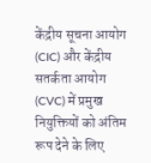केंद्रीय सूचना आयोग (CIC) और केंद्रीय सतर्कता आयोग (CVC) में प्रमुख नियुक्तियों को अंतिम रूप देने के लिए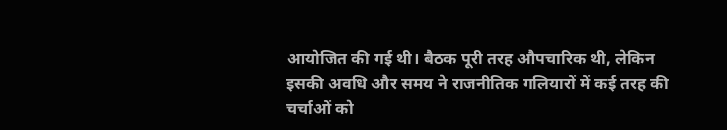आयोजित की गई थी। बैठक पूरी तरह औपचारिक थी, लेकिन इसकी अवधि और समय ने राजनीतिक गलियारों में कई तरह की चर्चाओं को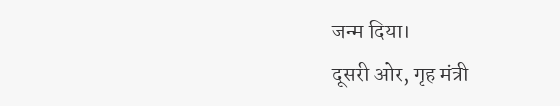जन्म दिया।
दूसरी ओर, गृह मंत्री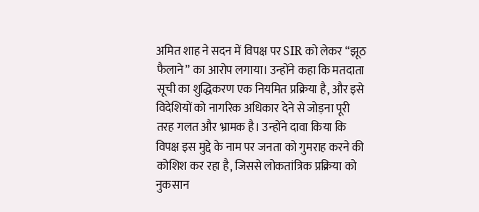अमित शाह ने सदन में विपक्ष पर SIR को लेकर “झूठ फैलाने” का आरोप लगाया। उन्होंने कहा कि मतदाता सूची का शुद्धिकरण एक नियमित प्रक्रिया है, और इसे विदेशियों को नागरिक अधिकार देने से जोड़ना पूरी तरह गलत और भ्रामक है। उन्होंने दावा किया कि विपक्ष इस मुद्दे के नाम पर जनता को गुमराह करने की कोशिश कर रहा है, जिससे लोकतांत्रिक प्रक्रिया को नुकसान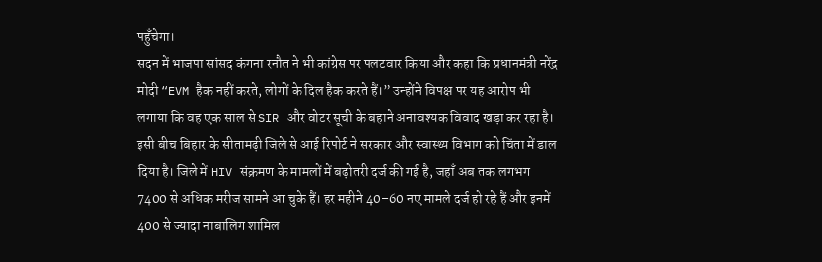पहुँचेगा।
सदन में भाजपा सांसद कंगना रनौत ने भी कांग्रेस पर पलटवार किया और कहा कि प्रधानमंत्री नरेंद्र मोदी “EVM हैक नहीं करते, लोगों के दिल हैक करते हैं।” उन्होंने विपक्ष पर यह आरोप भी लगाया कि वह एक साल से SIR और वोटर सूची के बहाने अनावश्यक विवाद खड़ा कर रहा है।
इसी बीच बिहार के सीतामढ़ी जिले से आई रिपोर्ट ने सरकार और स्वास्थ्य विभाग को चिंता में डाल दिया है। जिले में HIV संक्रमण के मामलों में बढ़ोतरी दर्ज की गई है, जहाँ अब तक लगभग 7400 से अधिक मरीज सामने आ चुके हैं। हर महीने 40–60 नए मामले दर्ज हो रहे हैं और इनमें 400 से ज्यादा नाबालिग शामिल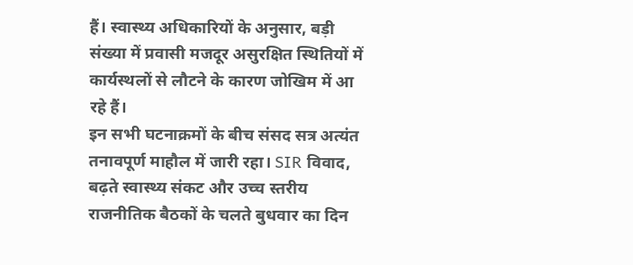हैं। स्वास्थ्य अधिकारियों के अनुसार, बड़ी संख्या में प्रवासी मजदूर असुरक्षित स्थितियों में कार्यस्थलों से लौटने के कारण जोखिम में आ रहे हैं।
इन सभी घटनाक्रमों के बीच संसद सत्र अत्यंत तनावपूर्ण माहौल में जारी रहा। SIR विवाद, बढ़ते स्वास्थ्य संकट और उच्च स्तरीय राजनीतिक बैठकों के चलते बुधवार का दिन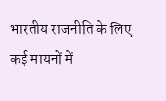भारतीय राजनीति के लिए कई मायनों में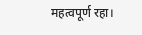महत्वपूर्ण रहा।